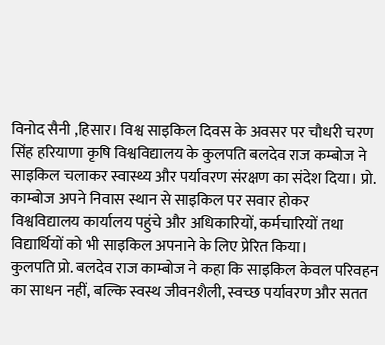विनोद सैनी ,हिसार। विश्व साइकिल दिवस के अवसर पर चौधरी चरण सिंह हरियाणा कृषि विश्वविद्यालय के कुलपति बलदेव राज कम्बोज ने साइकिल चलाकर स्वास्थ्य और पर्यावरण संरक्षण का संदेश दिया। प्रो. काम्बोज अपने निवास स्थान से साइकिल पर सवार होकर विश्वविद्यालय कार्यालय पहुंचे और अधिकारियों, कर्मचारियों तथा विद्यार्थियों को भी साइकिल अपनाने के लिए प्रेरित किया।
कुलपति प्रो. बलदेव राज काम्बोज ने कहा कि साइकिल केवल परिवहन का साधन नहीं, बल्कि स्वस्थ जीवनशैली, स्वच्छ पर्यावरण और सतत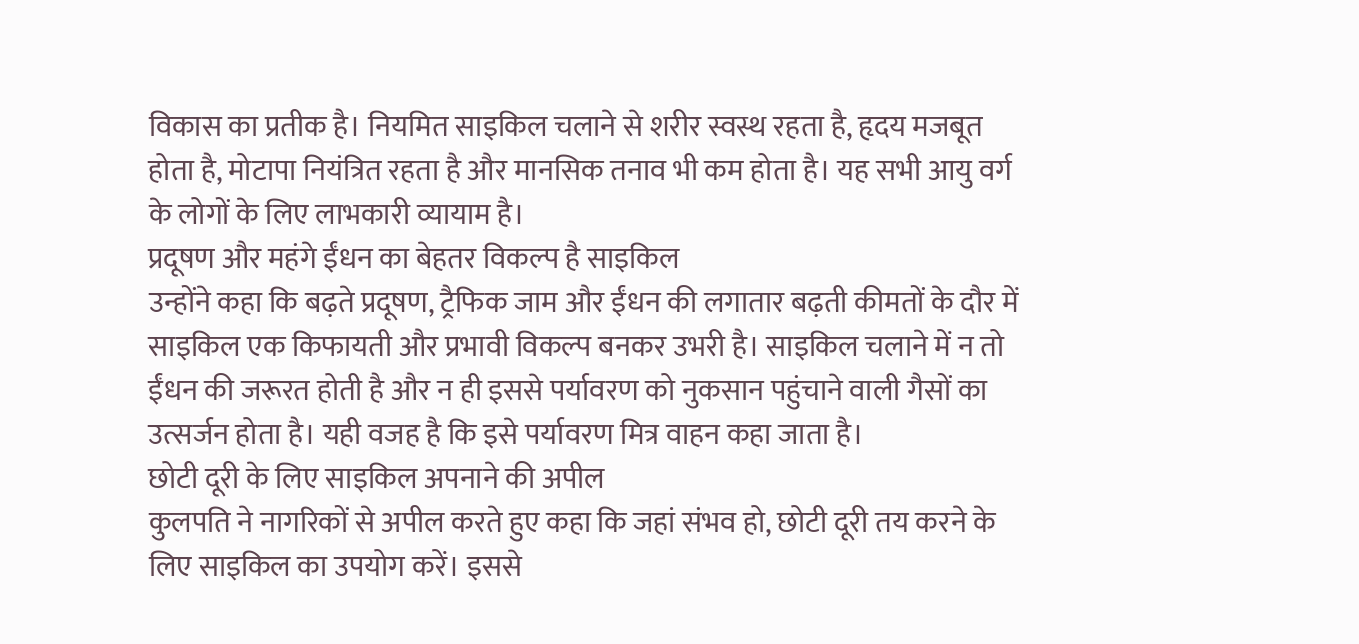विकास का प्रतीक है। नियमित साइकिल चलाने से शरीर स्वस्थ रहता है, हृदय मजबूत होता है, मोटापा नियंत्रित रहता है और मानसिक तनाव भी कम होता है। यह सभी आयु वर्ग के लोगों के लिए लाभकारी व्यायाम है।
प्रदूषण और महंगे ईंधन का बेहतर विकल्प है साइकिल
उन्होंने कहा कि बढ़ते प्रदूषण, ट्रैफिक जाम और ईंधन की लगातार बढ़ती कीमतों के दौर में साइकिल एक किफायती और प्रभावी विकल्प बनकर उभरी है। साइकिल चलाने में न तो ईंधन की जरूरत होती है और न ही इससे पर्यावरण को नुकसान पहुंचाने वाली गैसों का उत्सर्जन होता है। यही वजह है कि इसे पर्यावरण मित्र वाहन कहा जाता है।
छोटी दूरी के लिए साइकिल अपनाने की अपील
कुलपति ने नागरिकों से अपील करते हुए कहा कि जहां संभव हो, छोटी दूरी तय करने के लिए साइकिल का उपयोग करें। इससे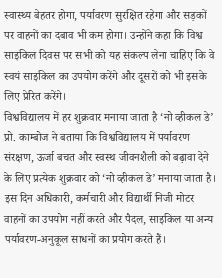स्वास्थ्य बेहतर होगा, पर्यावरण सुरक्षित रहेगा और सड़कों पर वाहनों का दबाव भी कम होगा। उन्होंने कहा कि विश्व साइकिल दिवस पर सभी को यह संकल्प लेना चाहिए कि वे स्वयं साइकिल का उपयोग करेंगे और दूसरों को भी इसके लिए प्रेरित करेंगे।
विश्वविद्यालय में हर शुक्रवार मनाया जाता है ‘नो व्हीकल डे’
प्रो. काम्बोज ने बताया कि विश्वविद्यालय में पर्यावरण संरक्षण, ऊर्जा बचत और स्वस्थ जीवनशैली को बढ़ावा देने के लिए प्रत्येक शुक्रवार को ‘नो व्हीकल डे’ मनाया जाता है। इस दिन अधिकारी, कर्मचारी और विद्यार्थी निजी मोटर वाहनों का उपयोग नहीं करते और पैदल, साइकिल या अन्य पर्यावरण-अनुकूल साधनों का प्रयोग करते हैं।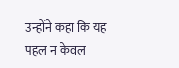उन्होंने कहा कि यह पहल न केवल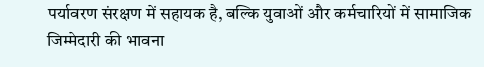पर्यावरण संरक्षण में सहायक है, बल्कि युवाओं और कर्मचारियों में सामाजिक जिम्मेदारी की भावना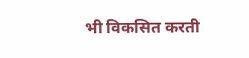भी विकसित करती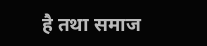है तथा समाज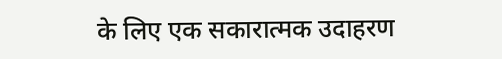के लिए एक सकारात्मक उदाहरण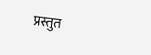प्रस्तुत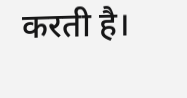करती है।